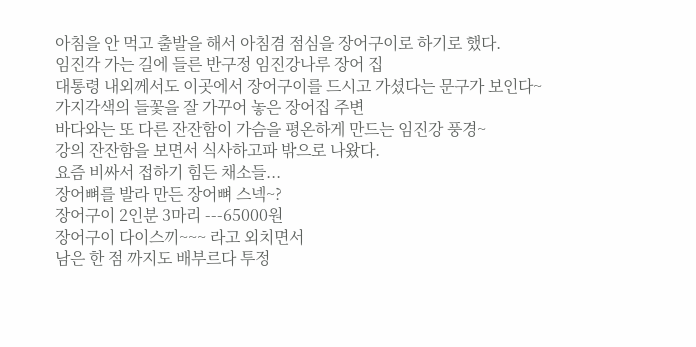아침을 안 먹고 출발을 해서 아침겸 점심을 장어구이로 하기로 했다.
임진각 가는 길에 들른 반구정 임진강나루 장어 집
대통령 내외께서도 이곳에서 장어구이를 드시고 가셨다는 문구가 보인다~
가지각색의 들꽃을 잘 가꾸어 놓은 장어집 주변
바다와는 또 다른 잔잔함이 가슴을 평온하게 만드는 임진강 풍경~
강의 잔잔함을 보면서 식사하고파 밖으로 나왔다.
요즘 비싸서 접하기 힘든 채소들...
장어뼈를 발라 만든 장어뼈 스넥~?
장어구이 2인분 3마리 ---65000원
장어구이 다이스끼~~~ 라고 외치면서
남은 한 점 까지도 배부르다 투정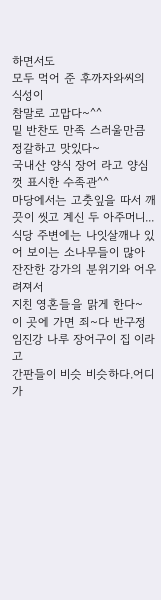하면서도
모두 먹어 준 후까자와씨의 식성이
참말로 고맙다~^^
밑 반찬도 만족 스러울만큼 정갈하고 맛있다~
국내산 양식 장어 라고 양심껏 표시한 수족관^^
마당에서는 고춧잎을 따서 깨끗이 씻고 계신 두 아주머니...
식당 주변에는 나잇살깨나 있어 보이는 소나무들이 많아
잔잔한 강가의 분위기와 어우려져서
지친 영혼들을 맑게 한다~
이 곳에 가면 죄~다 반구정 임진강 나루 장어구이 집 이라고
간판들이 비슷 비슷하다.어디가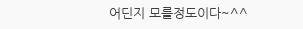어딘지 모를정도이다~^^